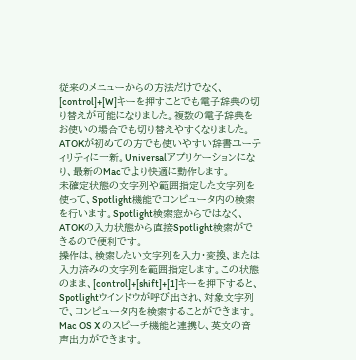従来のメニューからの方法だけでなく、[control]+[W]キーを押すことでも電子辞典の切り替えが可能になりました。複数の電子辞典をお使いの場合でも切り替えやすくなりました。
ATOKが初めての方でも使いやすい辞書ユーティリティに一新。Universalアプリケーションになり、最新のMacでより快適に動作します。
未確定状態の文字列や範囲指定した文字列を使って、Spotlight機能でコンピュータ内の検索を行います。Spotlight検索窓からではなく、ATOKの入力状態から直接Spotlight検索ができるので便利です。
操作は、検索したい文字列を入力・変換、または入力済みの文字列を範囲指定します。この状態のまま、[control]+[shift]+[1]キーを押下すると、Spotlightウインドウが呼び出され、対象文字列で、コンピュータ内を検索することができます。
Mac OS X のスピーチ機能と連携し、英文の音声出力ができます。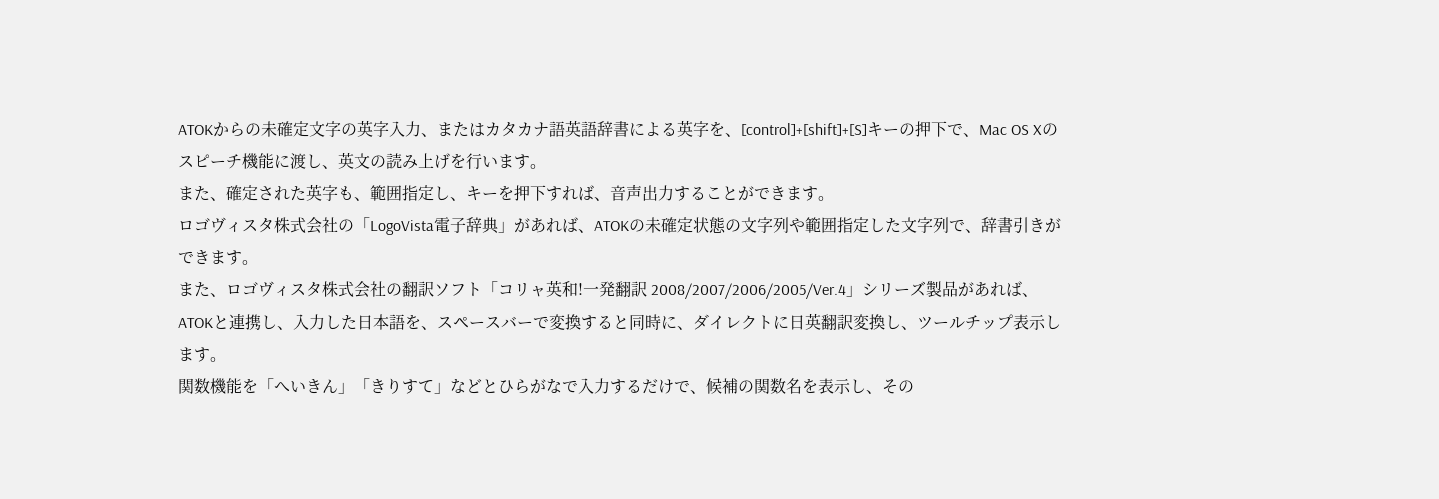ATOKからの未確定文字の英字入力、またはカタカナ語英語辞書による英字を、[control]+[shift]+[S]キーの押下で、Mac OS Xのスピーチ機能に渡し、英文の読み上げを行います。
また、確定された英字も、範囲指定し、キーを押下すれば、音声出力することができます。
ロゴヴィスタ株式会社の「LogoVista電子辞典」があれば、ATOKの未確定状態の文字列や範囲指定した文字列で、辞書引きができます。
また、ロゴヴィスタ株式会社の翻訳ソフト「コリャ英和!一発翻訳 2008/2007/2006/2005/Ver.4」シリーズ製品があれば、ATOKと連携し、入力した日本語を、スペースバーで変換すると同時に、ダイレクトに日英翻訳変換し、ツールチップ表示します。
関数機能を「へいきん」「きりすて」などとひらがなで入力するだけで、候補の関数名を表示し、その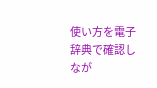使い方を電子辞典で確認しなが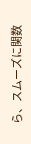ら、スムーズに関数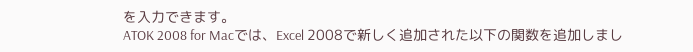を入力できます。
ATOK 2008 for Macでは、Excel 2008で新しく追加された以下の関数を追加しまし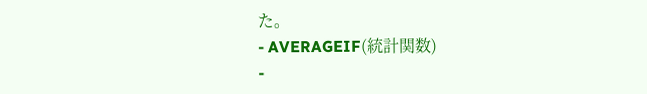た。
- AVERAGEIF(統計関数)
-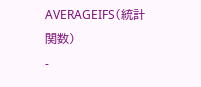AVERAGEIFS(統計関数)
-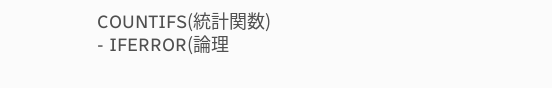COUNTIFS(統計関数)
- IFERROR(論理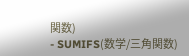関数)
- SUMIFS(数学/三角関数)